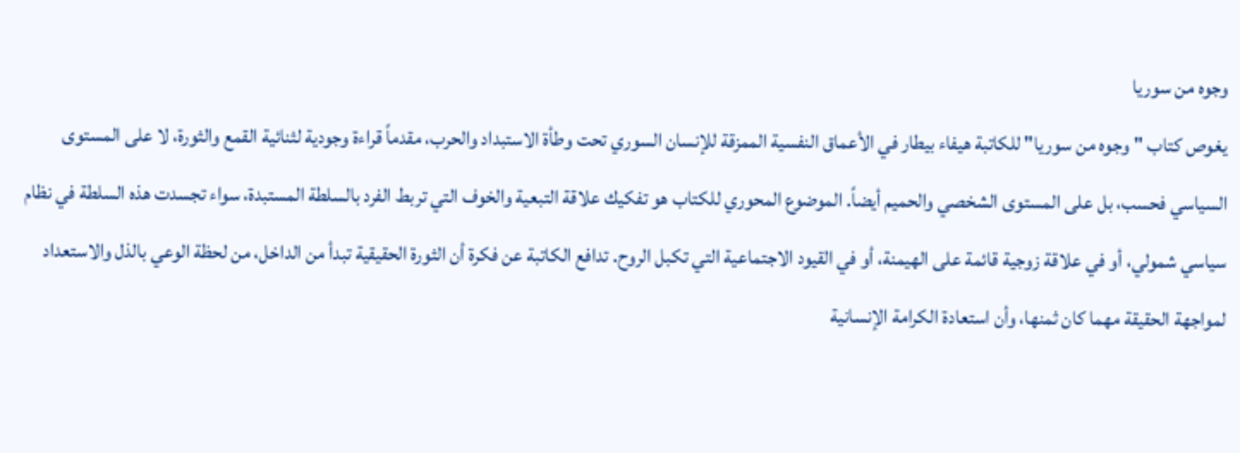وجوه من سوريا
يغوص كتاب "وجوه من سوريا" للكاتبة هيفاء بيطار في الأعماق النفسية الممزقة للإنسان السوري تحت وطأة الاستبداد والحرب، مقدماً قراءة وجودية لثنائية القمع والثورة، لا على المستوى السياسي فحسب، بل على المستوى الشخصي والحميم أيضاً. الموضوع المحوري للكتاب هو تفكيك علاقة التبعية والخوف التي تربط الفرد بالسلطة المستبدة، سواء تجسدت هذه السلطة في نظام سياسي شمولي، أو في علاقة زوجية قائمة على الهيمنة، أو في القيود الاجتماعية التي تكبل الروح. تدافع الكاتبة عن فكرة أن الثورة الحقيقية تبدأ من الداخل، من لحظة الوعي بالذل والاستعداد لمواجهة الحقيقة مهما كان ثمنها، وأن استعادة الكرامة الإنسانية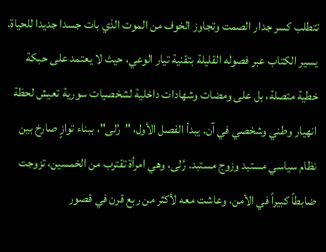تتطلب كسر جدار الصمت وتجاوز الخوف من الموت الذي بات جسدا جديدا للحياة.
يسير الكتاب عبر فصوله القليلة بتقنية تيار الوعي، حيث لا يعتمد على حبكة خطية متصلة، بل على ومضات وشهادات داخلية لشخصيات سورية تعيش لحظة انهيار وطني وشخصي في آن. يبدأ الفصل الأول، "رُلى"، ببناء توازٍ صارخ بين نظام سياسي مستبد وزوج مستبد. رُلى، وهي امرأة تقترب من الخمسين، تزوجت ضابطاً كبيراً في الأمن، وعاشت معه لأكثر من ربع قرن في قصور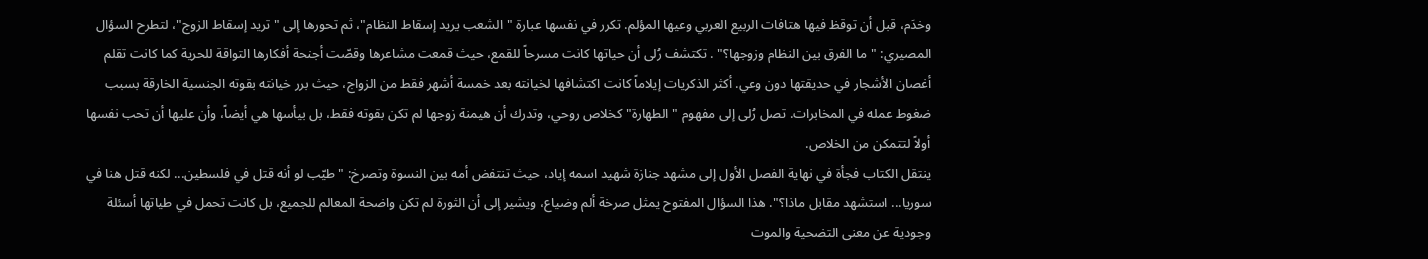وخدَم، قبل أن توقظ فيها هتافات الربيع العربي وعيها المؤلم. تكرر في نفسها عبارة "الشعب يريد إسقاط النظام"، ثم تحورها إلى "تريد إسقاط الزوج"، لتطرح السؤال المصيري: "ما الفرق بين النظام وزوجها؟" . تكتشف رُلى أن حياتها كانت مسرحاً للقمع، حيث قمعت مشاعرها وقصّت أجنحة أفكارها التواقة للحرية كما كانت تقلم أغصان الأشجار في حديقتها دون وعي. أكثر الذكريات إيلاماً كانت اكتشافها لخيانته بعد خمسة أشهر فقط من الزواج، حيث برر خيانته بقوته الجنسية الخارقة بسبب ضغوط عمله في المخابرات. تصل رُلى إلى مفهوم "الطهارة" كخلاص روحي، وتدرك أن هيمنة زوجها لم تكن بقوته فقط، بل بيأسها هي أيضاً، وأن عليها أن تحب نفسها أولاً لتتمكن من الخلاص.
ينتقل الكتاب فجأة في نهاية الفصل الأول إلى مشهد جنازة شهيد اسمه إياد، حيث تنتفض أمه بين النسوة وتصرخ: "طيّب لو أنه قتل في فلسطين... لكنه قتل هنا في سوريا... استشهد مقابل ماذا؟". هذا السؤال المفتوح يمثل صرخة ألم وضياع، ويشير إلى أن الثورة لم تكن واضحة المعالم للجميع، بل كانت تحمل في طياتها أسئلة وجودية عن معنى التضحية والموت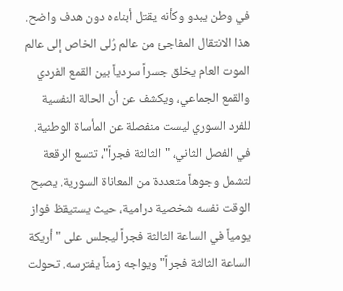في وطن يبدو وكأنه يقتل أبناءه دون هدف واضح. هذا الانتقال المفاجئ من عالم رُلى الخاص إلى عالم الموت العام يخلق جسراً سردياً بين القمع الفردي والقمع الجماعي، ويكشف عن أن الحالة النفسية للفرد السوري ليست منفصلة عن المأساة الوطنية.
في الفصل الثاني، "الثالثة فجراً"، تتسع الرقعة لتشمل وجوهاً متعددة من المعاناة السورية. يصبح الوقت نفسه شخصية درامية، حيث يستيقظ فواز يومياً في الساعة الثالثة فجراً ليجلس على "أريكة الساعة الثالثة فجراً" ويواجه زمناً يفترسه. تحولت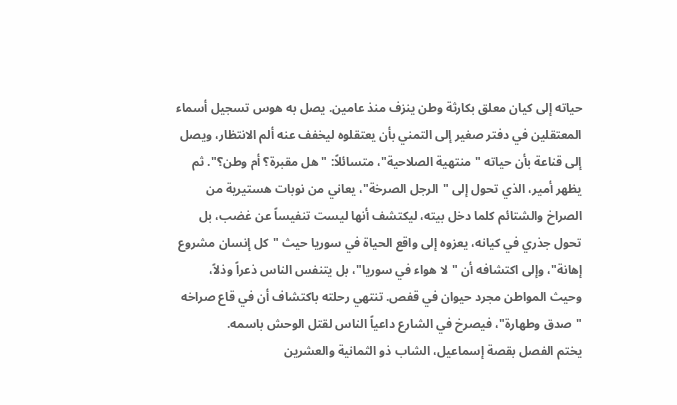حياته إلى كيان معلق بكارثة وطن ينزف منذ عامين. يصل به هوس تسجيل أسماء المعتقلين في دفتر صغير إلى التمني بأن يعتقلوه ليخفف عنه ألم الانتظار، ويصل إلى قناعة بأن حياته "منتهية الصلاحية"، متسائلاً: "هل مقبرة؟ أم وطن؟". ثم يظهر أمير، الذي تحول إلى "الرجل الصرخة"، يعاني من نوبات هستيرية من الصراخ والشتائم كلما دخل بيته، ليكتشف أنها ليست تنفيساً عن غضب، بل تحول جذري في كيانه، يعزوه إلى واقع الحياة في سوريا حيث "كل إنسان مشروع إهانة"، وإلى اكتشافه أن "لا هواء في سوريا"، بل يتنفس الناس ذعراً وذلاً، وحيث المواطن مجرد حيوان في قفص. تنتهي رحلته باكتشاف أن في قاع صراخه "صدق وطهارة"، فيصرخ في الشارع داعياً الناس لقتل الوحش باسمه.
يختم الفصل بقصة إسماعيل، الشاب ذو الثمانية والعشرين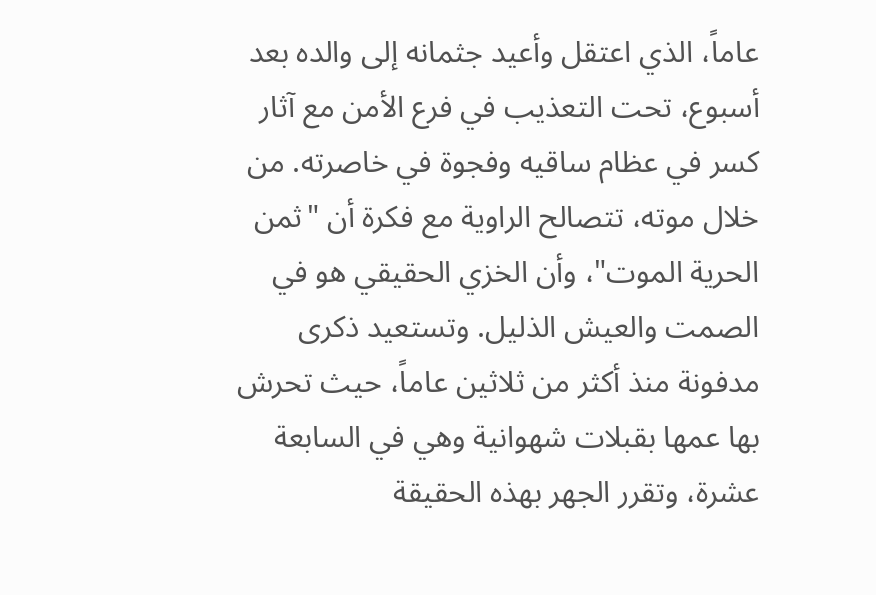عاماً، الذي اعتقل وأعيد جثمانه إلى والده بعد أسبوع، تحت التعذيب في فرع الأمن مع آثار كسر في عظام ساقيه وفجوة في خاصرته. من خلال موته، تتصالح الراوية مع فكرة أن "ثمن الحرية الموت"، وأن الخزي الحقيقي هو في الصمت والعيش الذليل. وتستعيد ذكرى مدفونة منذ أكثر من ثلاثين عاماً، حيث تحرش بها عمها بقبلات شهوانية وهي في السابعة عشرة، وتقرر الجهر بهذه الحقيقة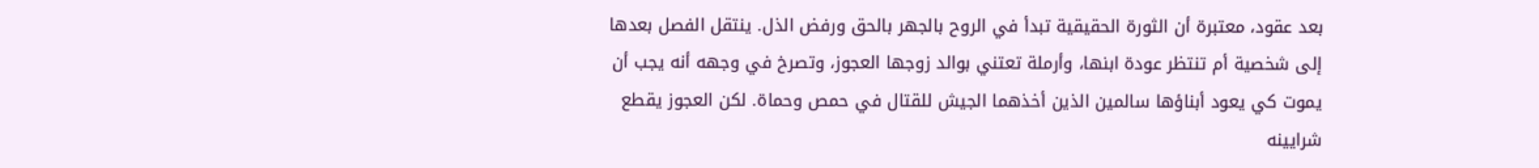بعد عقود، معتبرة أن الثورة الحقيقية تبدأ في الروح بالجهر بالحق ورفض الذل. ينتقل الفصل بعدها إلى شخصية أم تنتظر عودة ابنها، وأرملة تعتني بوالد زوجها العجوز، وتصرخ في وجهه أنه يجب أن يموت كي يعود أبناؤها سالمين الذين أخذهما الجيش للقتال في حمص وحماة. لكن العجوز يقطع شرايينه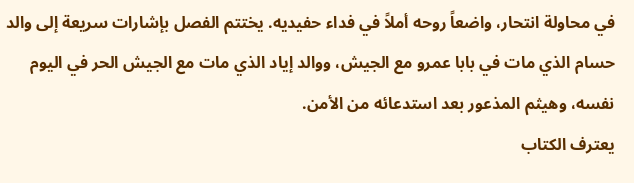في محاولة انتحار، واضعاً روحه أملاً في فداء حفيديه. يختتم الفصل بإشارات سريعة إلى والد حسام الذي مات في بابا عمرو مع الجيش، ووالد إياد الذي مات مع الجيش الحر في اليوم نفسه، وهيثم المذعور بعد استدعائه من الأمن.
يعترف الكتاب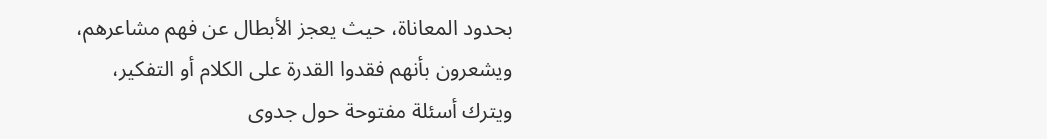بحدود المعاناة، حيث يعجز الأبطال عن فهم مشاعرهم، ويشعرون بأنهم فقدوا القدرة على الكلام أو التفكير، ويترك أسئلة مفتوحة حول جدوى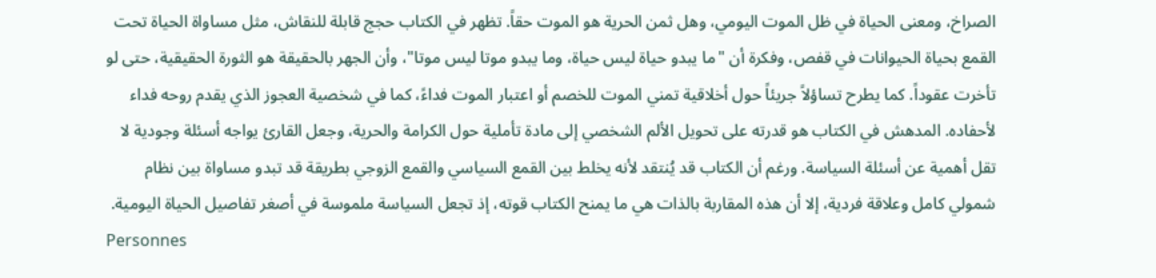الصراخ، ومعنى الحياة في ظل الموت اليومي، وهل ثمن الحرية هو الموت حقاً. تظهر في الكتاب حجج قابلة للنقاش، مثل مساواة الحياة تحت القمع بحياة الحيوانات في قفص، وفكرة أن "ما يبدو حياة ليس حياة، وما يبدو موتا ليس موتا"، وأن الجهر بالحقيقة هو الثورة الحقيقية، حتى لو تأخرت عقوداً. كما يطرح تساؤلاً جريئاً حول أخلاقية تمني الموت للخصم أو اعتبار الموت فداءً، كما في شخصية العجوز الذي يقدم روحه فداء لأحفاده. المدهش في الكتاب هو قدرته على تحويل الألم الشخصي إلى مادة تأملية حول الكرامة والحرية، وجعل القارئ يواجه أسئلة وجودية لا تقل أهمية عن أسئلة السياسة. ورغم أن الكتاب قد يُنتقد لأنه يخلط بين القمع السياسي والقمع الزوجي بطريقة قد تبدو مساواة بين نظام شمولي كامل وعلاقة فردية، إلا أن هذه المقاربة بالذات هي ما يمنح الكتاب قوته، إذ تجعل السياسة ملموسة في أصغر تفاصيل الحياة اليومية.
Personnes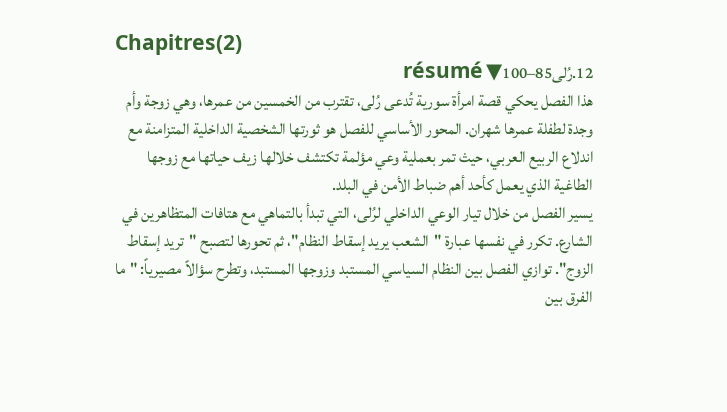Chapitres(2)
12.رُلى85–100▼ résumé
هذا الفصل يحكي قصة امرأة سورية تُدعى رُلى، تقترب من الخمسين من عمرها، وهي زوجة وأم وجدة لطفلة عمرها شهران. المحور الأساسي للفصل هو ثورتها الشخصية الداخلية المتزامنة مع اندلاع الربيع العربي، حيث تمر بعملية وعي مؤلمة تكتشف خلالها زيف حياتها مع زوجها الطاغية الذي يعمل كأحد أهم ضباط الأمن في البلد.
يسير الفصل من خلال تيار الوعي الداخلي لرُلى، التي تبدأ بالتماهي مع هتافات المتظاهرين في الشارع. تكرر في نفسها عبارة "الشعب يريد إسقاط النظام"، ثم تحورها لتصبح "تريد إسقاط الزوج". توازي الفصل بين النظام السياسي المستبد وزوجها المستبد، وتطرح سؤالاً مصيرياً: "ما الفرق بين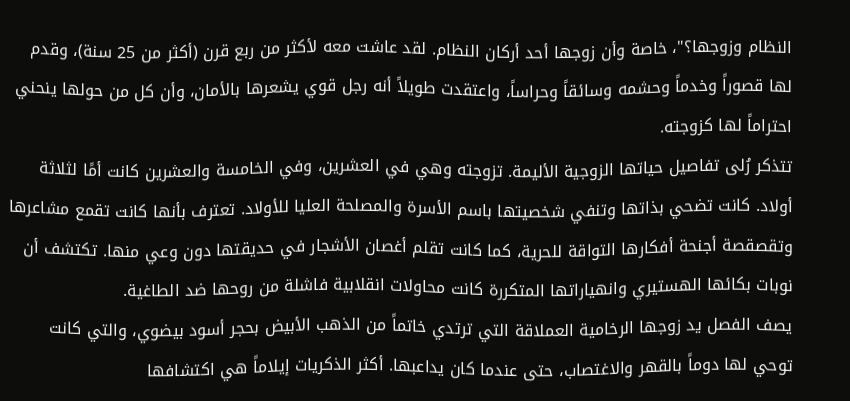النظام وزوجها؟"، خاصة وأن زوجها أحد أركان النظام. لقد عاشت معه لأكثر من ربع قرن (أكثر من 25 سنة)، وقدم لها قصوراً وخدماً وحشمه وسائقاً وحراساً، واعتقدت طويلاً أنه رجل قوي يشعرها بالأمان، وأن كل من حولها ينحني احتراماً لها كزوجته.
تتذكر رُلى تفاصيل حياتها الزوجية الأليمة. تزوجته وهي في العشرين، وفي الخامسة والعشرين كانت أمًا لثلاثة أولاد. كانت تضحي بذاتها وتنفي شخصيتها باسم الأسرة والمصلحة العليا للأولاد. تعترف بأنها كانت تقمع مشاعرها وتقصقصة أجنحة أفكارها التواقة للحرية، كما كانت تقلم أغصان الأشجار في حديقتها دون وعي منها. تكتشف أن نوبات بكائها الهستيري وانهياراتها المتكررة كانت محاولات انقلابية فاشلة من روحها ضد الطاغية.
يصف الفصل يد زوجها الرخامية العملاقة التي ترتدي خاتماً من الذهب الأبيض بحجر أسود بيضوي، والتي كانت توحي لها دوماً بالقهر والاغتصاب، حتى عندما كان يداعبها. أكثر الذكريات إيلاماً هي اكتشافها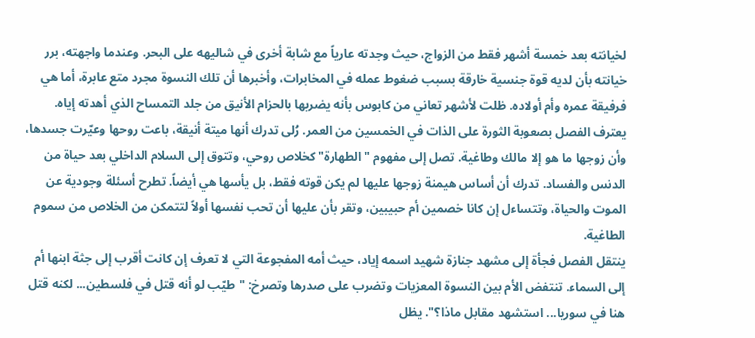لخيانته بعد خمسة أشهر فقط من الزواج، حيث وجدته عارياً مع شابة أخرى في شاليهه على البحر. وعندما واجهته، برر خيانته بأن لديه قوة جنسية خارقة بسبب ضغوط عمله في المخابرات، وأخبرها أن تلك النسوة مجرد متع عابرة، أما هي فرفيقة عمره وأم أولاده. ظلت لأشهر تعاني من كابوس بأنه يضربها بالحزام الأنيق من جلد التمساح الذي أهدته إياه.
يعترف الفصل بصعوبة الثورة على الذات في الخمسين من العمر. رُلى تدرك أنها ميتة أنيقة، باعت روحها وعيّرت جسدها، وأن زوجها ما هو إلا مالك وطاغية. تصل إلى مفهوم "الطهارة" كخلاص روحي، وتتوق إلى السلام الداخلي بعد حياة من الدنس والفساد. تدرك أن أساس هيمنة زوجها عليها لم يكن قوته فقط، بل يأسها هي أيضاً. تطرح أسئلة وجودية عن الموت والحياة، وتتساءل إن كانا خصمين أم حبيبين، وتقر بأن عليها أن تحب نفسها أولاً لتتمكن من الخلاص من سموم الطاغية.
ينتقل الفصل فجأة إلى مشهد جنازة شهيد اسمه إياد، حيث أمه المفجوعة التي لا تعرف إن كانت أقرب إلى جثة ابنها أم إلى السماء. تنتفض الأم بين النسوة المعزيات وتضرب على صدرها وتصرخ: "طيّب لو أنه قتل في فلسطين... لكنه قتل هنا في سوريا... استشهد مقابل ماذا؟". يظل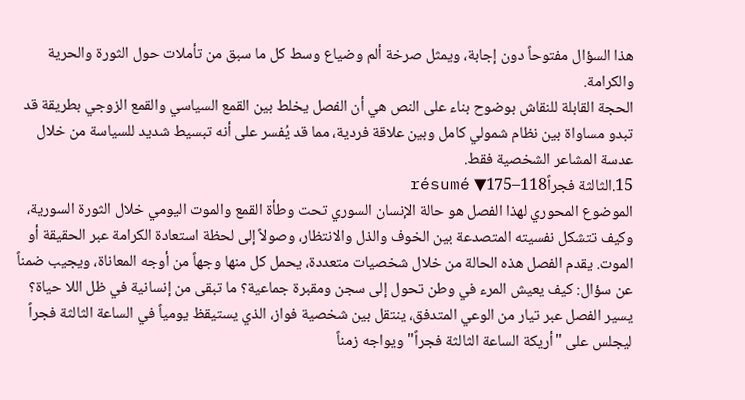هذا السؤال مفتوحاً دون إجابة، ويمثل صرخة ألم وضياع وسط كل ما سبق من تأملات حول الثورة والحرية والكرامة.
الحجة القابلة للنقاش بوضوح بناء على النص هي أن الفصل يخلط بين القمع السياسي والقمع الزوجي بطريقة قد تبدو مساواة بين نظام شمولي كامل وبين علاقة فردية، مما قد يُفسر على أنه تبسيط شديد للسياسة من خلال عدسة المشاعر الشخصية فقط.
15.الثالثة فجراً118–175▼ résumé
الموضوع المحوري لهذا الفصل هو حالة الإنسان السوري تحت وطأة القمع والموت اليومي خلال الثورة السورية، وكيف تتشكل نفسيته المتصدعة بين الخوف والذل والانتظار، وصولاً إلى لحظة استعادة الكرامة عبر الحقيقة أو الموت. يقدم الفصل هذه الحالة من خلال شخصيات متعددة، يحمل كل منها وجهاً من أوجه المعاناة، ويجيب ضمناً عن سؤال: كيف يعيش المرء في وطن تحول إلى سجن ومقبرة جماعية؟ ما تبقى من إنسانية في ظل اللا حياة؟
يسير الفصل عبر تيار من الوعي المتدفق، ينتقل بين شخصية فواز، الذي يستيقظ يومياً في الساعة الثالثة فجراً ليجلس على "أريكة الساعة الثالثة فجراً" ويواجه زمناً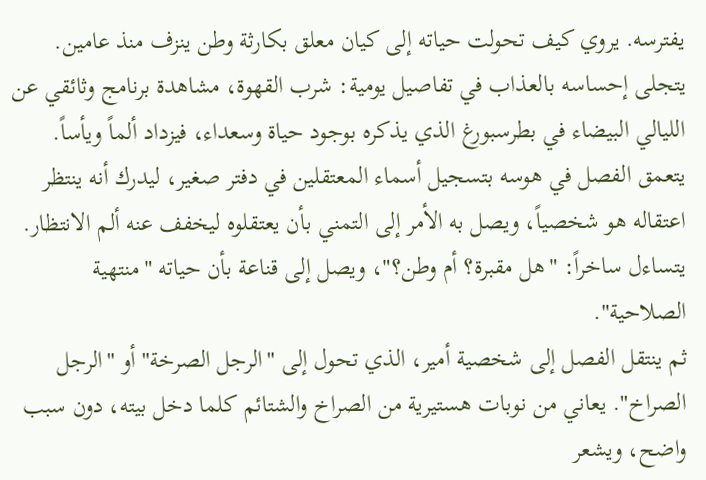يفترسه. يروي كيف تحولت حياته إلى كيان معلق بكارثة وطن ينزف منذ عامين. يتجلى إحساسه بالعذاب في تفاصيل يومية: شرب القهوة، مشاهدة برنامج وثائقي عن الليالي البيضاء في بطرسبورغ الذي يذكره بوجود حياة وسعداء، فيزداد ألماً ويأساً. يتعمق الفصل في هوسه بتسجيل أسماء المعتقلين في دفتر صغير، ليدرك أنه ينتظر اعتقاله هو شخصياً، ويصل به الأمر إلى التمني بأن يعتقلوه ليخفف عنه ألم الانتظار. يتساءل ساخراً: "هل مقبرة؟ أم وطن؟"، ويصل إلى قناعة بأن حياته "منتهية الصلاحية".
ثم ينتقل الفصل إلى شخصية أمير، الذي تحول إلى "الرجل الصرخة" أو "الرجل الصراخ". يعاني من نوبات هستيرية من الصراخ والشتائم كلما دخل بيته، دون سبب واضح، ويشعر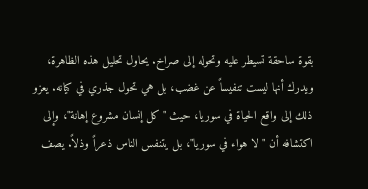بقوة ساحقة تسيطر عليه وتحوله إلى صراخ. يحاول تحليل هذه الظاهرة، ويدرك أنها ليست تنفيساً عن غضب، بل هي تحول جذري في كيانه. يعزو ذلك إلى واقع الحياة في سوريا، حيث "كل إنسان مشروع إهانة"، وإلى اكتشافه أن "لا هواء في سوريا"، بل يتنفس الناس ذعراً وذلاً. يصف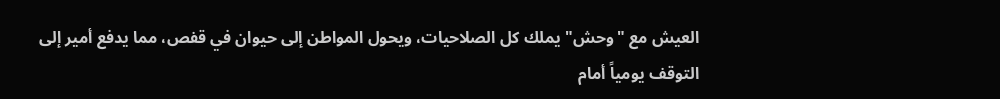العيش مع "وحش" يملك كل الصلاحيات، ويحول المواطن إلى حيوان في قفص، مما يدفع أمير إلى التوقف يومياً أمام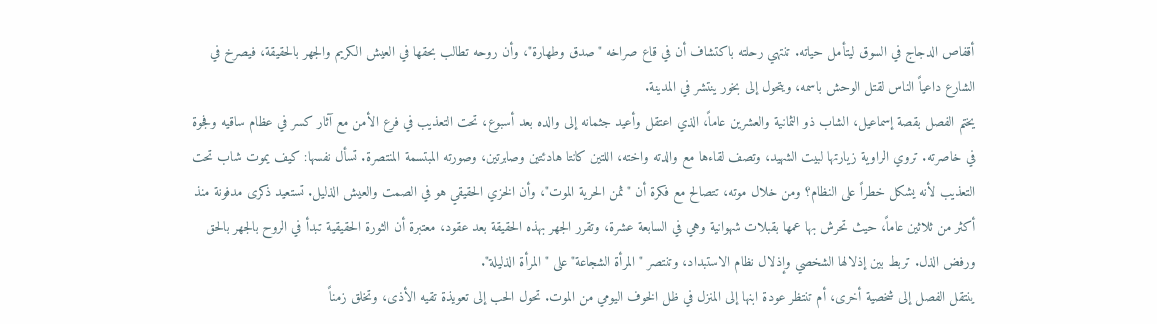أقفاص الدجاج في السوق ليتأمل حياته. تنتهي رحلته باكتشاف أن في قاع صراخه "صدق وطهارة"، وأن روحه تطالب بحقها في العيش الكريم والجهر بالحقيقة، فيصرخ في الشارع داعياً الناس لقتل الوحش باسمه، ويتحول إلى بخور ينتشر في المدينة.
يختم الفصل بقصة إسماعيل، الشاب ذو الثمانية والعشرين عاماً، الذي اعتقل وأعيد جثمانه إلى والده بعد أسبوع، تحت التعذيب في فرع الأمن مع آثار كسر في عظام ساقيه وفجوة في خاصرته. تروي الراوية زيارتها لبيت الشهيد، وتصف لقاءها مع والدته واخته، اللتين كانتا هادئتين وصابرتين، وصورته المبتسمة المنتصرة. تسأل نفسها: كيف يموت شاب تحت التعذيب لأنه يشكل خطراً على النظام؟ ومن خلال موته، تتصالح مع فكرة أن "ثمن الحرية الموت"، وأن الخزي الحقيقي هو في الصمت والعيش الذليل. تستعيد ذكرى مدفونة منذ أكثر من ثلاثين عاماً، حيث تحرش بها عمها بقبلات شهوانية وهي في السابعة عشرة، وتقرر الجهر بهذه الحقيقة بعد عقود، معتبرة أن الثورة الحقيقية تبدأ في الروح بالجهر بالحق ورفض الذل. تربط بين إذلالها الشخصي وإذلال نظام الاستبداد، وتنتصر "المرأة الشجاعة" على "المرأة الذليلة".
ينتقل الفصل إلى شخصية أخرى، أم تنتظر عودة ابنها إلى المنزل في ظل الخوف اليومي من الموت. تحول الحب إلى تعويذة تقيه الأذى، وتخلق زمناً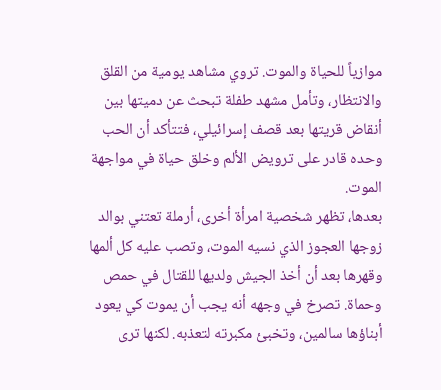موازياً للحياة والموت. تروي مشاهد يومية من القلق والانتظار، وتأمل مشهد طفلة تبحث عن دميتها بين أنقاض قريتها بعد قصف إسرائيلي، فتتأكد أن الحب وحده قادر على ترويض الألم وخلق حياة في مواجهة الموت.
بعدها، تظهر شخصية امرأة أخرى، أرملة تعتني بوالد زوجها العجوز الذي نسيه الموت، وتصب عليه كل ألمها وقهرها بعد أن أخذ الجيش ولديها للقتال في حمص وحماة. تصرخ في وجهه أنه يجب أن يموت كي يعود أبناؤها سالمين، وتخبئ مكبرته لتعذبه. لكنها ترى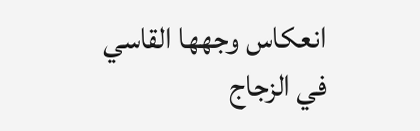انعكاس وجهها القاسي في الزجاج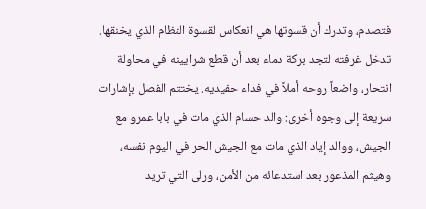فتصدم، وتدرك أن قسوتها هي انعكاس لقسوة النظام الذي يخنقها. تدخل غرفته لتجد بركة دماء بعد أن قطع شرايينه في محاولة انتحار، واضعاً روحه أملاً في فداء حفيديه. يختتم الفصل بإشارات سريعة إلى وجوه أخرى: والد حسام الذي مات في بابا عمرو مع الجيش، ووالد إياد الذي مات مع الجيش الحر في اليوم نفسه، وهيثم المذعور بعد استدعائه من الأمن، ورلى التي تريد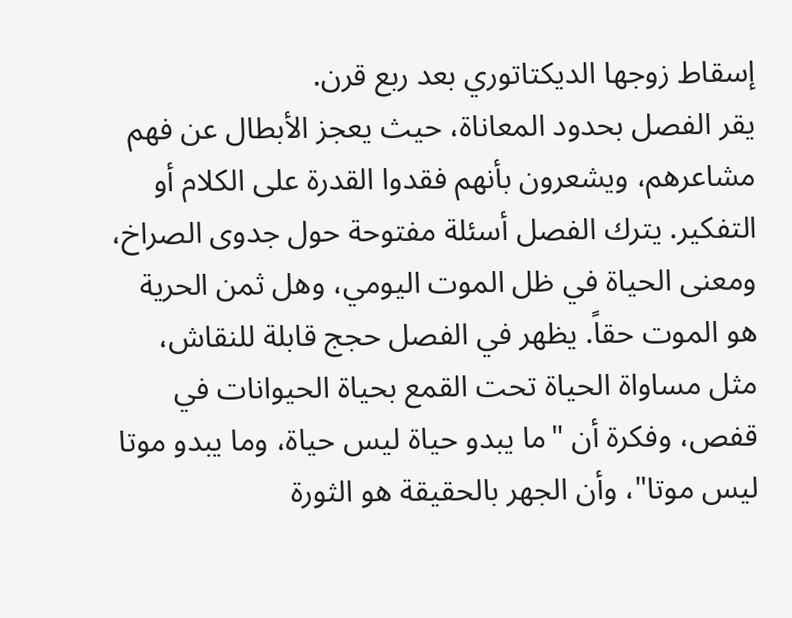إسقاط زوجها الديكتاتوري بعد ربع قرن.
يقر الفصل بحدود المعاناة، حيث يعجز الأبطال عن فهم مشاعرهم، ويشعرون بأنهم فقدوا القدرة على الكلام أو التفكير. يترك الفصل أسئلة مفتوحة حول جدوى الصراخ، ومعنى الحياة في ظل الموت اليومي، وهل ثمن الحرية هو الموت حقاً. يظهر في الفصل حجج قابلة للنقاش، مثل مساواة الحياة تحت القمع بحياة الحيوانات في قفص، وفكرة أن "ما يبدو حياة ليس حياة، وما يبدو موتا ليس موتا"، وأن الجهر بالحقيقة هو الثورة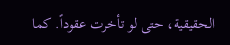الحقيقية، حتى لو تأخرت عقوداً. كما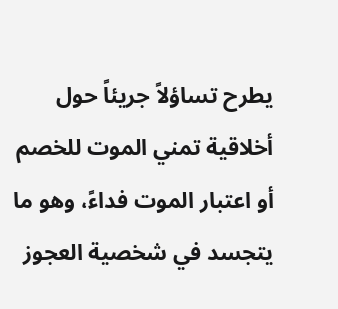يطرح تساؤلاً جريئاً حول أخلاقية تمني الموت للخصم أو اعتبار الموت فداءً، وهو ما يتجسد في شخصية العجوز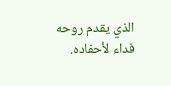الذي يقدم روحه فداء لأحفاده.